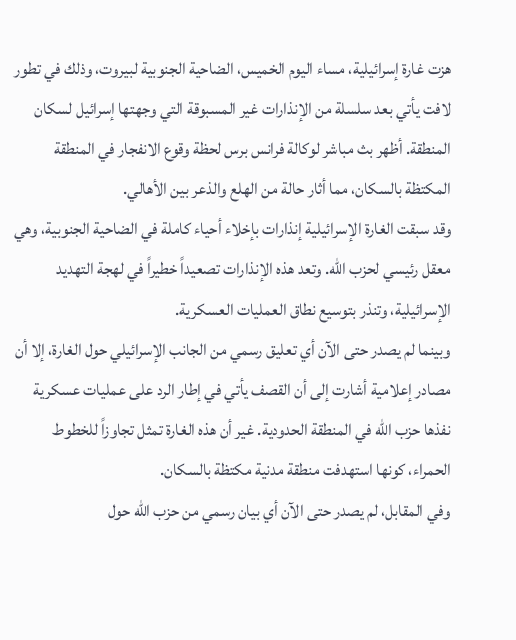هزت غارة إسرائيلية، مساء اليوم الخميس، الضاحية الجنوبية لبيروت، وذلك في تطور لافت يأتي بعد سلسلة من الإنذارات غير المسبوقة التي وجهتها إسرائيل لسكان المنطقة. أظهر بث مباشر لوكالة فرانس برس لحظة وقوع الانفجار في المنطقة المكتظة بالسكان، مما أثار حالة من الهلع والذعر بين الأهالي.
وقد سبقت الغارة الإسرائيلية إنذارات بإخلاء أحياء كاملة في الضاحية الجنوبية، وهي معقل رئيسي لحزب الله. وتعد هذه الإنذارات تصعيداً خطيراً في لهجة التهديد الإسرائيلية، وتنذر بتوسيع نطاق العمليات العسكرية.
وبينما لم يصدر حتى الآن أي تعليق رسمي من الجانب الإسرائيلي حول الغارة، إلا أن مصادر إعلامية أشارت إلى أن القصف يأتي في إطار الرد على عمليات عسكرية نفذها حزب الله في المنطقة الحدودية. غير أن هذه الغارة تمثل تجاوزاً للخطوط الحمراء، كونها استهدفت منطقة مدنية مكتظة بالسكان.
وفي المقابل، لم يصدر حتى الآن أي بيان رسمي من حزب الله حول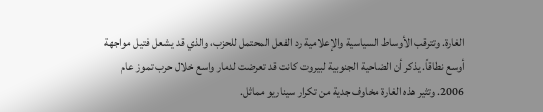الغارة. وتترقب الأوساط السياسية والإعلامية رد الفعل المحتمل للحزب، والذي قد يشعل فتيل مواجهة أوسع نطاقاً. يذكر أن الضاحية الجنوبية لبيروت كانت قد تعرضت لدمار واسع خلال حرب تموز عام 2006. وتثير هذه الغارة مخاوف جدية من تكرار سيناريو مماثل.